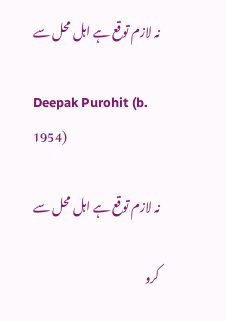نہ لازم توقع ہے اہل محل سے

Deepak Purohit (b. 1954)

نہ لازم توقع ہے اہل محل سے

کرو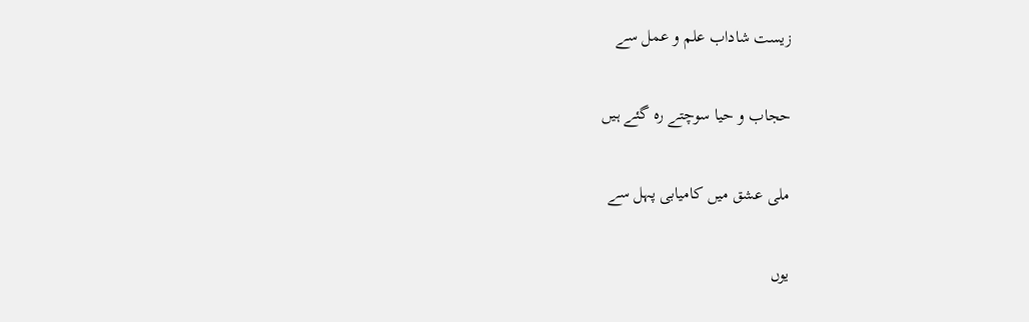زیست شاداب علم و عمل سے

حجاب و حیا سوچتے رہ گئے ہیں

ملی عشق میں کامیابی پہل سے

یوں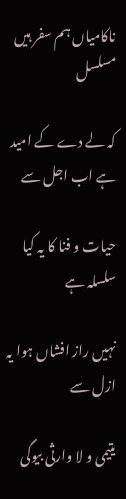ناکامیاں ہم سفر ہیں مسلسل

کہ لے دے کے امید ہے اب اجل سے

حیات و فنا کا یہ کیا سلسلہ ہے

نہیں راز افشاں ہوا یہ ازل سے

یتیمی و لا وارثی بیوگی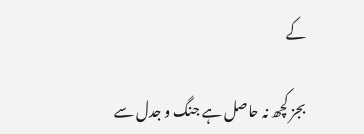کے

بجز کچھ نہ حاصل ہے جنگ و جدل سے